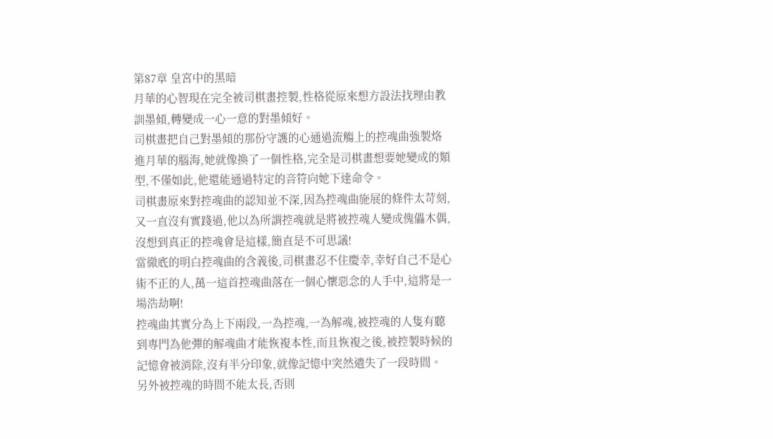第87章 皇宮中的黑暗
月華的心智現在完全被司棋畫控製,性格從原來想方設法找理由教訓墨傾,轉變成一心一意的對墨傾好。
司棋畫把自己對墨傾的那份守護的心通過流觴上的控魂曲強製烙進月華的腦海,她就像換了一個性格,完全是司棋畫想要她變成的類型,不僅如此,他還能通過特定的音符向她下達命令。
司棋畫原來對控魂曲的認知並不深,因為控魂曲施展的條件太苛刻,又一直沒有實踐過,他以為所謂控魂就是將被控魂人變成傀儡木偶,沒想到真正的控魂會是這樣,簡直是不可思議!
當徹底的明白控魂曲的含義後,司棋畫忍不住慶幸,幸好自己不是心術不正的人,萬一這首控魂曲落在一個心懷惡念的人手中,這將是一場浩劫啊!
控魂曲其實分為上下兩段,一為控魂,一為解魂,被控魂的人隻有聽到專門為他彈的解魂曲才能恢複本性,而且恢複之後,被控製時候的記憶會被消除,沒有半分印象,就像記憶中突然遺失了一段時間。
另外被控魂的時間不能太長,否則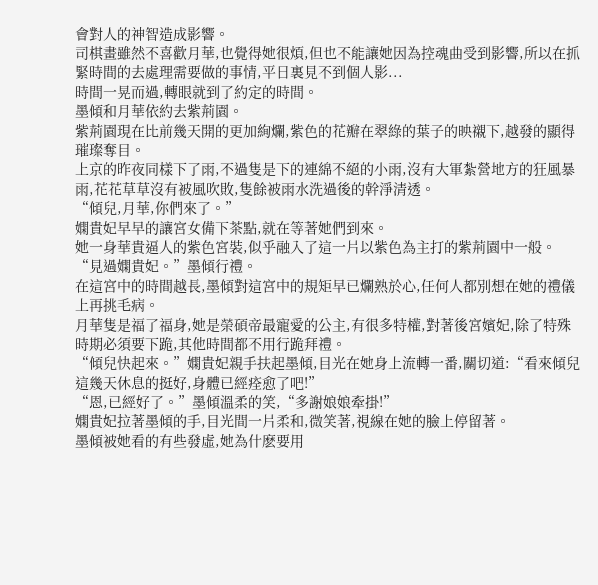會對人的神智造成影響。
司棋畫雖然不喜歡月華,也覺得她很煩,但也不能讓她因為控魂曲受到影響,所以在抓緊時間的去處理需要做的事情,平日裏見不到個人影...
時間一晃而過,轉眼就到了約定的時間。
墨傾和月華依約去紫荊園。
紫荊園現在比前幾天開的更加絢爛,紫色的花瓣在翠綠的葉子的映襯下,越發的顯得璀璨奪目。
上京的昨夜同樣下了雨,不過隻是下的連綿不絕的小雨,沒有大軍紮營地方的狂風暴雨,花花草草沒有被風吹敗,隻餘被雨水洗過後的幹淨清透。
“傾兒,月華,你們來了。”
嫻貴妃早早的讓宮女備下茶點,就在等著她們到來。
她一身華貴逼人的紫色宮裝,似乎融入了這一片以紫色為主打的紫荊園中一般。
“見過嫻貴妃。”墨傾行禮。
在這宮中的時間越長,墨傾對這宮中的規矩早已爛熟於心,任何人都別想在她的禮儀上再挑毛病。
月華隻是福了福身,她是榮碩帝最寵愛的公主,有很多特權,對著後宮嬪妃,除了特殊時期必須要下跪,其他時間都不用行跪拜禮。
“傾兒快起來。”嫻貴妃親手扶起墨傾,目光在她身上流轉一番,關切道:“看來傾兒這幾天休息的挺好,身體已經痊愈了吧!”
“恩,已經好了。”墨傾溫柔的笑,“多謝娘娘牽掛!”
嫻貴妃拉著墨傾的手,目光間一片柔和,微笑著,視線在她的臉上停留著。
墨傾被她看的有些發虛,她為什麽要用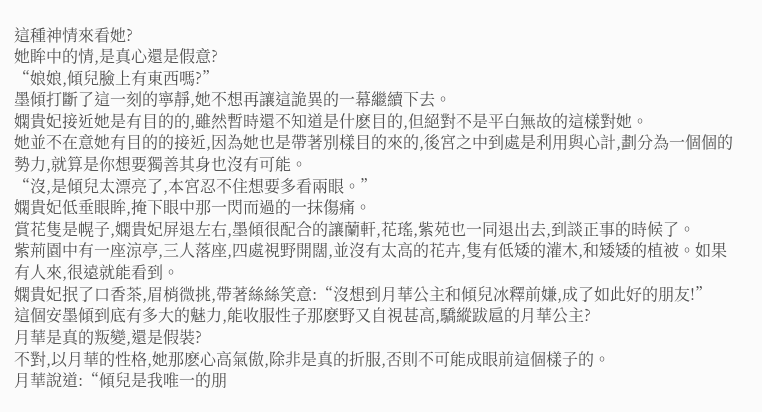這種神情來看她?
她眸中的情,是真心還是假意?
“娘娘,傾兒臉上有東西嗎?”
墨傾打斷了這一刻的寧靜,她不想再讓這詭異的一幕繼續下去。
嫻貴妃接近她是有目的的,雖然暫時還不知道是什麽目的,但絕對不是平白無故的這樣對她。
她並不在意她有目的的接近,因為她也是帶著別樣目的來的,後宮之中到處是利用與心計,劃分為一個個的勢力,就算是你想要獨善其身也沒有可能。
“沒,是傾兒太漂亮了,本宮忍不住想要多看兩眼。”
嫻貴妃低垂眼眸,掩下眼中那一閃而過的一抹傷痛。
賞花隻是幌子,嫻貴妃屏退左右,墨傾很配合的讓蘭軒,花瑤,紫苑也一同退出去,到談正事的時候了。
紫荊園中有一座涼亭,三人落座,四處視野開闊,並沒有太高的花卉,隻有低矮的灌木,和矮矮的植被。如果有人來,很遠就能看到。
嫻貴妃抿了口香茶,眉梢微挑,帶著絲絲笑意:“沒想到月華公主和傾兒冰釋前嫌,成了如此好的朋友!”
這個安墨傾到底有多大的魅力,能收服性子那麽野又自視甚高,驕縱跋扈的月華公主?
月華是真的叛變,還是假裝?
不對,以月華的性格,她那麽心高氣傲,除非是真的折服,否則不可能成眼前這個樣子的。
月華說道:“傾兒是我唯一的朋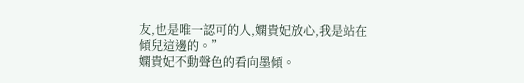友,也是唯一認可的人,嫻貴妃放心,我是站在傾兒這邊的。”
嫻貴妃不動聲色的看向墨傾。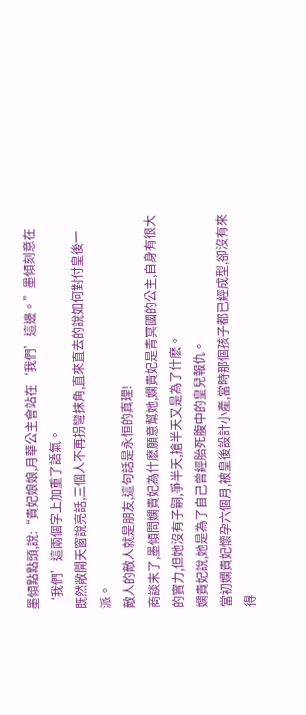墨傾點點頭,說:“貴妃娘娘,月華公主會站在‘我們’這邊。”墨傾刻意在‘我們’這兩個字上加重了語氣。
既然敞開天窗說亮話,三個人不再拐彎抹角,直來直去的說如何對付皇後一派。
敵人的敵人就是朋友,這句話是永恒的真理!
商談末了,墨傾問嫻貴妃為什麽願意幫她,嫻貴妃是青冥國的公主,自身有很大的實力,但她沒有子嗣,爭半天,搶半天又是為了什麽。
嫻貴妃說,她是為了自己曾經胎死腹中的皇兒報仇。
當初嫻貴妃懷孕六個月,被皇後設計小產,當時那個孩子都已經成型,卻沒有來得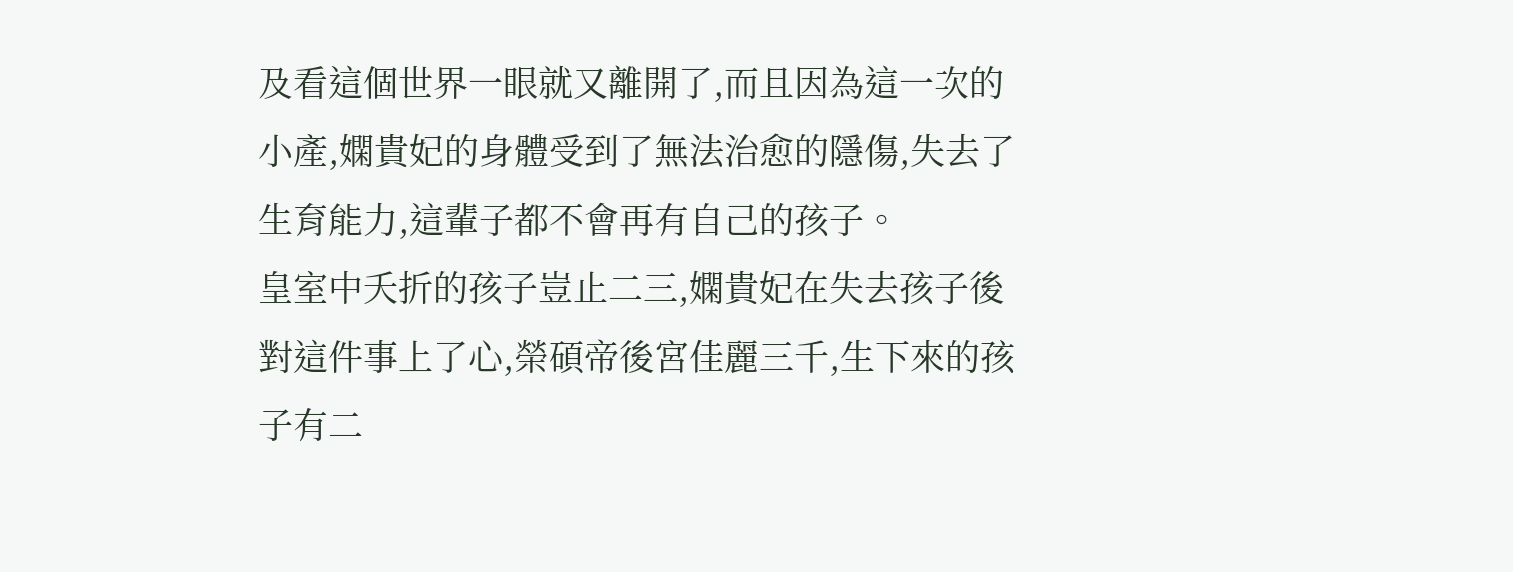及看這個世界一眼就又離開了,而且因為這一次的小產,嫻貴妃的身體受到了無法治愈的隱傷,失去了生育能力,這輩子都不會再有自己的孩子。
皇室中夭折的孩子豈止二三,嫻貴妃在失去孩子後對這件事上了心,榮碩帝後宮佳麗三千,生下來的孩子有二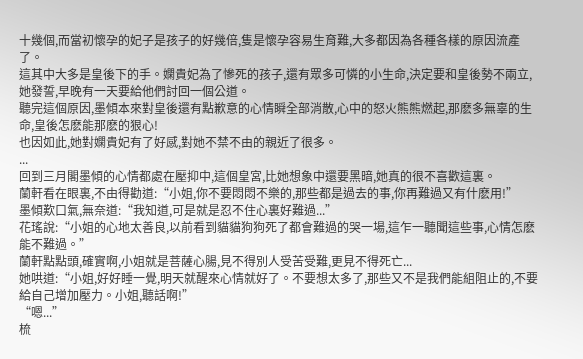十幾個,而當初懷孕的妃子是孩子的好幾倍,隻是懷孕容易生育難,大多都因為各種各樣的原因流產了。
這其中大多是皇後下的手。嫻貴妃為了慘死的孩子,還有眾多可憐的小生命,決定要和皇後勢不兩立,她發誓,早晚有一天要給他們討回一個公道。
聽完這個原因,墨傾本來對皇後還有點歉意的心情瞬全部消散,心中的怒火熊熊燃起,那麽多無辜的生命,皇後怎麽能那麽的狠心!
也因如此,她對嫻貴妃有了好感,對她不禁不由的親近了很多。
...
回到三月閣墨傾的心情都處在壓抑中,這個皇宮,比她想象中還要黑暗,她真的很不喜歡這裏。
蘭軒看在眼裏,不由得勸道:“小姐,你不要悶悶不樂的,那些都是過去的事,你再難過又有什麽用!”
墨傾歎口氣,無奈道:“我知道,可是就是忍不住心裏好難過...”
花瑤說:“小姐的心地太善良,以前看到貓貓狗狗死了都會難過的哭一場,這乍一聽聞這些事,心情怎麽能不難過。”
蘭軒點點頭,確實啊,小姐就是菩薩心腸,見不得別人受苦受難,更見不得死亡...
她哄道:“小姐,好好睡一覺,明天就醒來心情就好了。不要想太多了,那些又不是我們能組阻止的,不要給自己增加壓力。小姐,聽話啊!”
“嗯...”
梳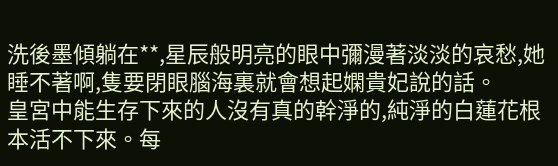洗後墨傾躺在**,星辰般明亮的眼中彌漫著淡淡的哀愁,她睡不著啊,隻要閉眼腦海裏就會想起嫻貴妃說的話。
皇宮中能生存下來的人沒有真的幹淨的,純淨的白蓮花根本活不下來。每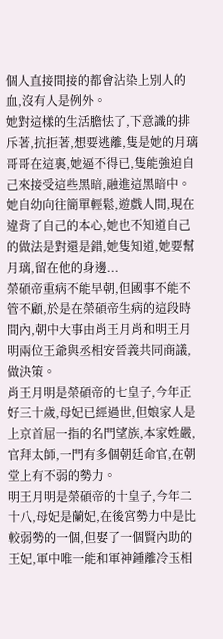個人直接間接的都會沾染上別人的血,沒有人是例外。
她對這樣的生活膽怯了,下意識的排斥著,抗拒著,想要逃離,隻是她的月璃哥哥在這裏,她逼不得已,隻能強迫自己來接受這些黑暗,融進這黑暗中。
她自幼向往簡單輕鬆,遊戲人間,現在違背了自己的本心,她也不知道自己的做法是對還是錯,她隻知道,她要幫月璃,留在他的身邊...
榮碩帝重病不能早朝,但國事不能不管不顧,於是在榮碩帝生病的這段時間內,朝中大事由肖王月肖和明王月明兩位王爺與丞相安晉義共同商議,做決策。
肖王月明是榮碩帝的七皇子,今年正好三十歲,母妃已經過世,但娘家人是上京首屈一指的名門望族,本家姓嚴,官拜太師,一門有多個朝廷命官,在朝堂上有不弱的勢力。
明王月明是榮碩帝的十皇子,今年二十八,母妃是蘭妃,在後宮勢力中是比較弱勢的一個,但娶了一個賢內助的王妃,軍中唯一能和軍神鍾離冷玉相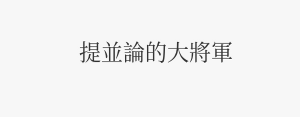提並論的大將軍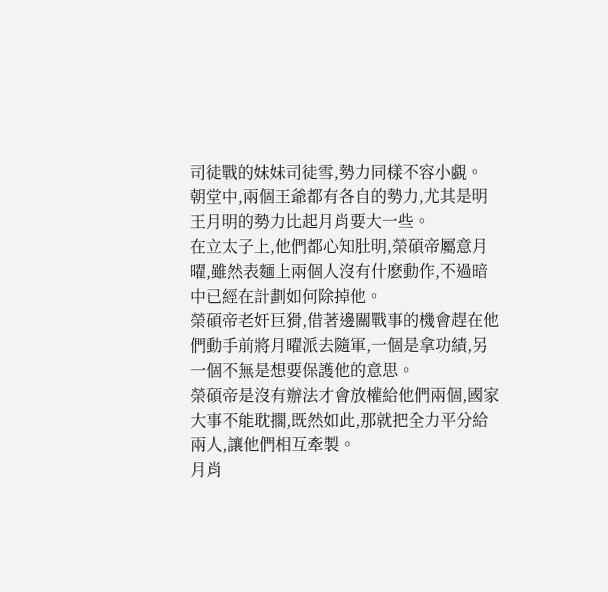司徒戰的妹妹司徒雪,勢力同樣不容小覷。
朝堂中,兩個王爺都有各自的勢力,尤其是明王月明的勢力比起月肖要大一些。
在立太子上,他們都心知肚明,榮碩帝屬意月曜,雖然表麵上兩個人沒有什麽動作,不過暗中已經在計劃如何除掉他。
榮碩帝老奸巨猾,借著邊關戰事的機會趕在他們動手前將月曜派去隨軍,一個是拿功績,另一個不無是想要保護他的意思。
榮碩帝是沒有辦法才會放權給他們兩個,國家大事不能耽擱,既然如此,那就把全力平分給兩人,讓他們相互牽製。
月肖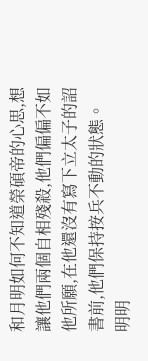和月明如何不知道榮碩帝的心思,想讓他們兩個自相殘殺,他們偏偏不如他所願,在他還沒有寫下立太子的詔書前,他們保持按兵不動的狀態。
明明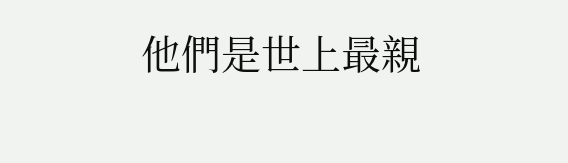他們是世上最親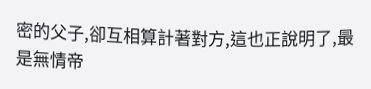密的父子,卻互相算計著對方,這也正說明了,最是無情帝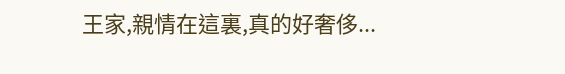王家,親情在這裏,真的好奢侈...